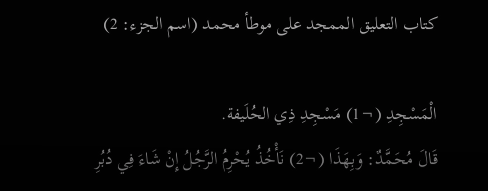كتاب التعليق الممجد على موطأ محمد (اسم الجزء: 2)

الْمَسْجِدِ (¬1) مَسْجِدِ ذِي الحُلَيفة.
قَالَ مُحَمَّدٌ: وَبِهَذَا (¬2) نَأْخُذُ يُحْرِمُ الرَّجُلُ إِنْ شَاءَ فِي دُبُرِ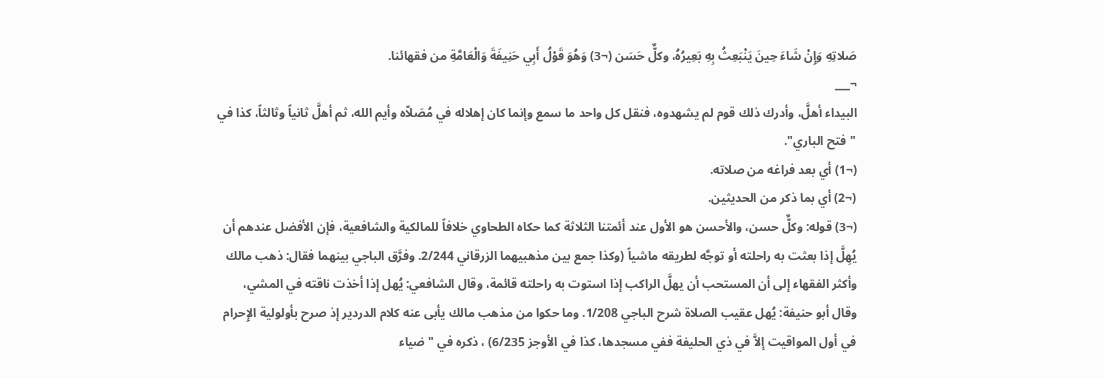صَلاتِهِ وَإِنْ شَاءَ حِينَ يَنْبَعِثُ بِهِ بَعِيرُهُ، وكلٌّ حَسَن (¬3) وَهُوَ قَوْلُ أَبِي حَنِيفَةَ وَالْعَامَّةِ من فقهائنا.
¬___
البيداء أهلَّ، وأدرك ذلك قوم لم يشهدوه، فنقل كل واحد ما سمع وإنما كان إهلاله في مُصَلاّه وأيم الله، ثم أهلَّ ثانياً وثالثاً، كذا في "فتح الباري".
(¬1) أي بعد فراغه من صلاته.
(¬2) أي بما ذكر من الحديثين.
(¬3) قوله: وكلٌّ حسن، والأحسن هو الأول عند أئمتنا الثلاثة كما حكاه الطحاوي خلافاً للمالكية والشافعية، فإن الأفضل عندهم أن يُهِلَّ إذا بعثت به راحلته أو توجَّه لطريقه ماشياً (وكذا جمع بين مذهبيهما الزرقاني 2/244. وفرَّق الباجي بينهما فقال: ذهب مالك وأكثر الفقهاء إلى أن المستحب أن يهلَّ الراكب إذا استوت به راحلته قائمة، وقال الشافعي: يُهل إذا أخذت ناقته في المشي، وقال أبو حنيفة: يُهل عقيب الصلاة شرح الباجي 1/208. وما حكوا من مذهب مالك يأبى عنه كلام الدردير إذ صرح بأولولية الإِحرام في أول المواقيت إلاَّ في ذي الحليفة ففي مسجدها، كذا في الأوجز 6/235) ، ذكره في "ضياء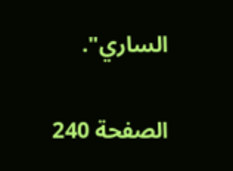الساري".

الصفحة 240